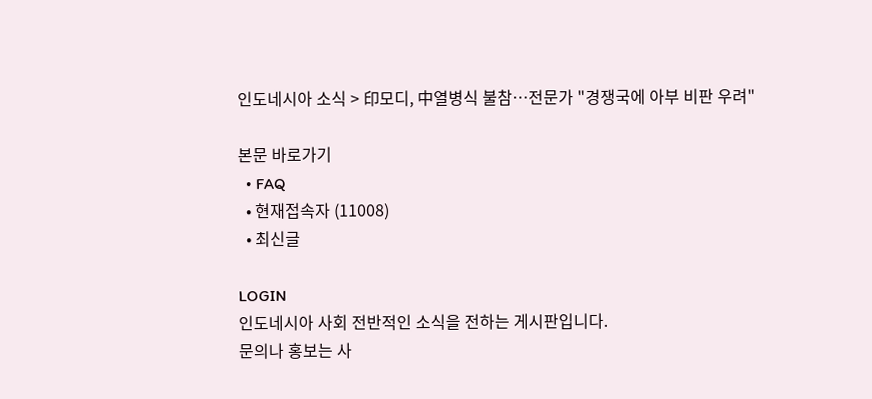인도네시아 소식 > 印모디, 中열병식 불참…전문가 "경쟁국에 아부 비판 우려"

본문 바로가기
  • FAQ
  • 현재접속자 (11008)
  • 최신글

LOGIN
인도네시아 사회 전반적인 소식을 전하는 게시판입니다.
문의나 홍보는 사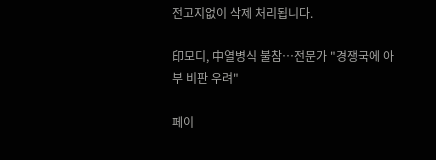전고지없이 삭제 처리됩니다.

印모디, 中열병식 불참…전문가 "경쟁국에 아부 비판 우려"

페이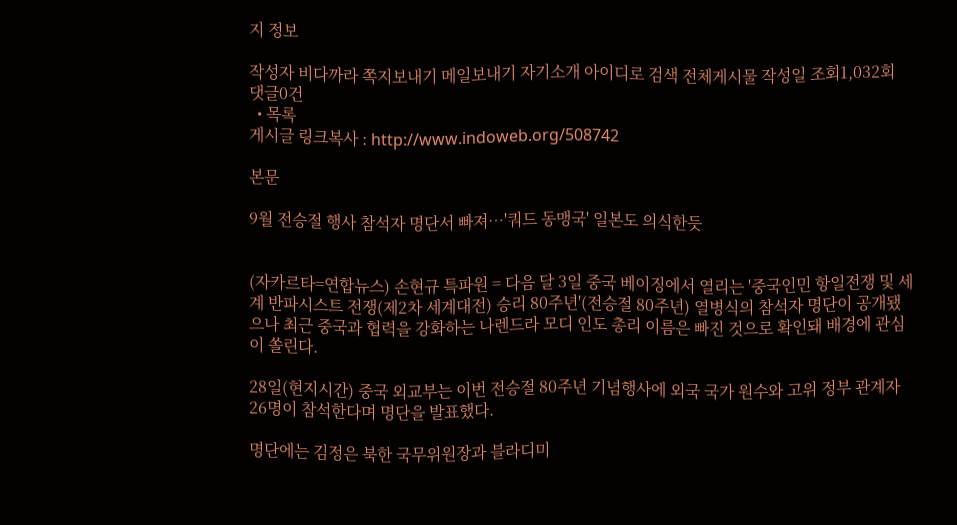지 정보

작성자 비다까라 쪽지보내기 메일보내기 자기소개 아이디로 검색 전체게시물 작성일 조회1,032회 댓글0건
  • 목록
게시글 링크복사 : http://www.indoweb.org/508742

본문

9월 전승절 행사 참석자 명단서 빠져…'쿼드 동맹국' 일본도 의식한듯


(자카르타=연합뉴스) 손현규 특파원 = 다음 달 3일 중국 베이징에서 열리는 '중국인민 항일전쟁 및 세계 반파시스트 전쟁(제2차 세계대전) 승리 80주년'(전승절 80주년) 열병식의 참석자 명단이 공개됐으나 최근 중국과 협력을 강화하는 나렌드라 모디 인도 총리 이름은 빠진 것으로 확인돼 배경에 관심이 쏠린다.

28일(현지시간) 중국 외교부는 이번 전승절 80주년 기념행사에 외국 국가 원수와 고위 정부 관계자 26명이 참석한다며 명단을 발표했다.

명단에는 김정은 북한 국무위원장과 블라디미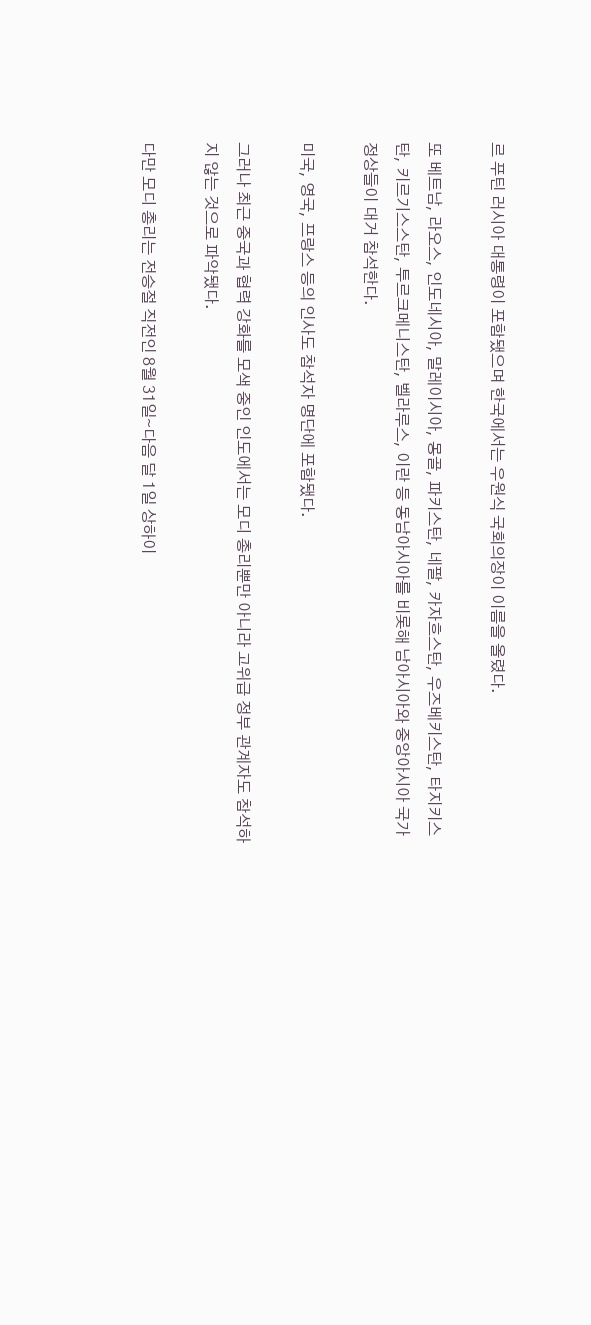르 푸틴 러시아 대통령이 포함됐으며 한국에서는 우원식 국회의장이 이름을 올렸다.

또 베트남, 라오스, 인도네시아, 말레이시아, 몽골, 파키스탄, 네팔, 카자흐스탄, 우즈베키스탄, 타지키스탄, 키르기스스탄, 투르크메니스탄, 벨라루스, 이란 등 동남아시아를 비롯해 남아시아와 중앙아시아 국가 정상들이 대거 참석한다.

미국, 영국, 프랑스 등의 인사도 참석자 명단에 포함됐다.

그러나 최근 중국과 협력 강화를 모색 중인 인도에서는 모디 총리뿐만 아니라 고위급 정부 관계자도 참석하지 않는 것으로 파악됐다.

다만 모디 총리는 전승절 직전인 8월 31일∼다음 달 1일 상하이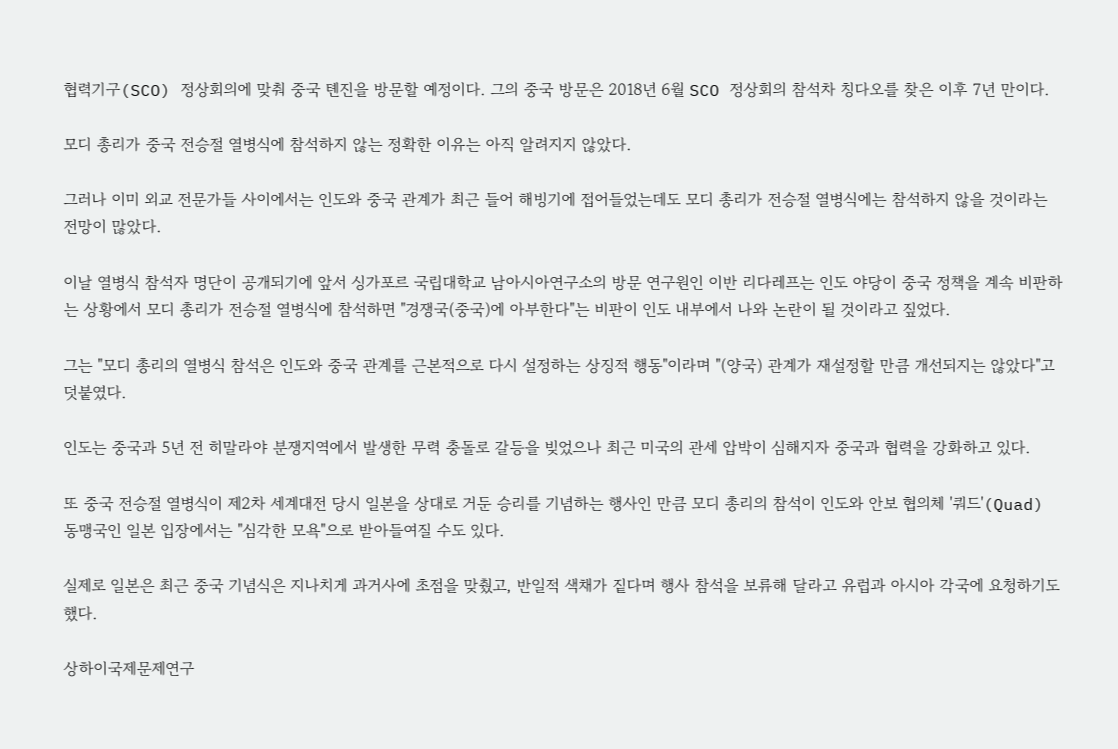협력기구(SCO) 정상회의에 맞춰 중국 톈진을 방문할 예정이다. 그의 중국 방문은 2018년 6월 SCO 정상회의 참석차 칭다오를 찾은 이후 7년 만이다.

모디 총리가 중국 전승절 열병식에 참석하지 않는 정확한 이유는 아직 알려지지 않았다.

그러나 이미 외교 전문가들 사이에서는 인도와 중국 관계가 최근 들어 해빙기에 접어들었는데도 모디 총리가 전승절 열병식에는 참석하지 않을 것이라는 전망이 많았다.

이날 열병식 참석자 명단이 공개되기에 앞서 싱가포르 국립대학교 남아시아연구소의 방문 연구원인 이반 리다레프는 인도 야당이 중국 정책을 계속 비판하는 상황에서 모디 총리가 전승절 열병식에 참석하면 "경쟁국(중국)에 아부한다"는 비판이 인도 내부에서 나와 논란이 될 것이라고 짚었다.

그는 "모디 총리의 열병식 참석은 인도와 중국 관계를 근본적으로 다시 설정하는 상징적 행동"이라며 "(양국) 관계가 재설정할 만큼 개선되지는 않았다"고 덧붙였다.

인도는 중국과 5년 전 히말라야 분쟁지역에서 발생한 무력 충돌로 갈등을 빚었으나 최근 미국의 관세 압박이 심해지자 중국과 협력을 강화하고 있다.

또 중국 전승절 열병식이 제2차 세계대전 당시 일본을 상대로 거둔 승리를 기념하는 행사인 만큼 모디 총리의 참석이 인도와 안보 협의체 '쿼드'(Quad) 동맹국인 일본 입장에서는 "심각한 모욕"으로 받아들여질 수도 있다.

실제로 일본은 최근 중국 기념식은 지나치게 과거사에 초점을 맞췄고, 반일적 색채가 짙다며 행사 참석을 보류해 달라고 유럽과 아시아 각국에 요청하기도 했다.

상하이국제문제연구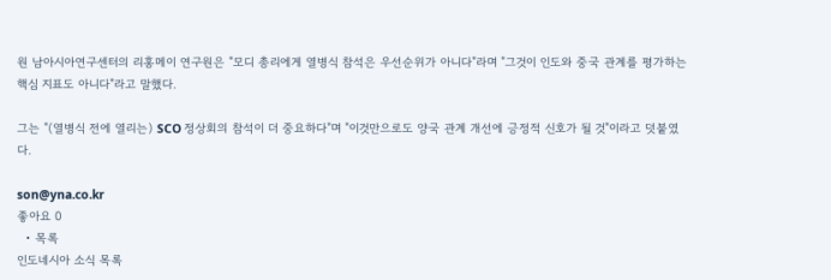원 남아시아연구센터의 리홍메이 연구원은 "모디 총리에게 열병식 참석은 우선순위가 아니다"라며 "그것이 인도와 중국 관계를 평가하는 핵심 지표도 아니다"라고 말했다.

그는 "(열병식 전에 열리는) SCO 정상회의 참석이 더 중요하다"며 "이것만으로도 양국 관계 개선에 긍정적 신호가 될 것"이라고 덧붙였다.

son@yna.co.kr
좋아요 0
  • 목록
인도네시아 소식 목록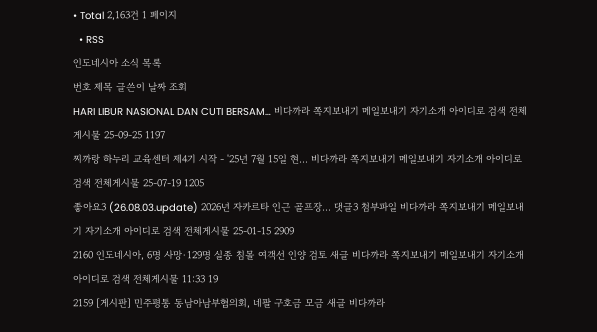• Total 2,163건 1 페이지
  • RSS
인도네시아 소식 목록
번호 제목 글쓴이 날짜 조회
HARI LIBUR NASIONAL DAN CUTI BERSAM… 비다까라 쪽지보내기 메일보내기 자기소개 아이디로 검색 전체게시물 25-09-25 1197
찌까랑 하누리 교육센터 제4기 시작 - '25년 7월 15일 현… 비다까라 쪽지보내기 메일보내기 자기소개 아이디로 검색 전체게시물 25-07-19 1205
좋아요3 (26.08.03.update) 2026년 자카르타 인근 골프장… 댓글3 첨부파일 비다까라 쪽지보내기 메일보내기 자기소개 아이디로 검색 전체게시물 25-01-15 2909
2160 인도네시아, 6명 사망·129명 실종 침몰 여객선 인양 검토 새글 비다까라 쪽지보내기 메일보내기 자기소개 아이디로 검색 전체게시물 11:33 19
2159 [게시판] 민주평통 동남아남부협의회, 네팔 구호금 모금 새글 비다까라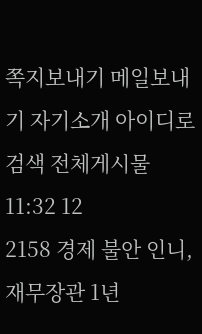쪽지보내기 메일보내기 자기소개 아이디로 검색 전체게시물 11:32 12
2158 경제 불안 인니, 재무장관 1년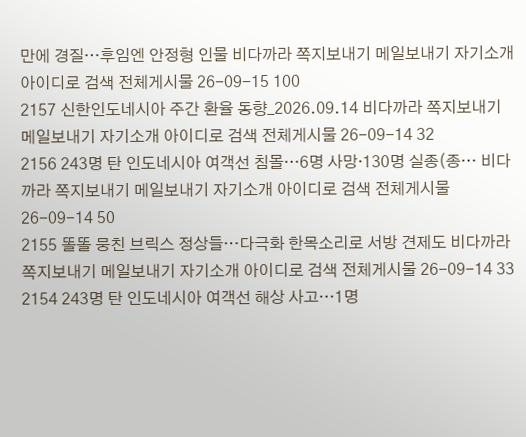만에 경질…후임엔 안정형 인물 비다까라 쪽지보내기 메일보내기 자기소개 아이디로 검색 전체게시물 26-09-15 100
2157 신한인도네시아 주간 환율 동향_2026.09.14 비다까라 쪽지보내기 메일보내기 자기소개 아이디로 검색 전체게시물 26-09-14 32
2156 243명 탄 인도네시아 여객선 침몰…6명 사망·130명 실종(종… 비다까라 쪽지보내기 메일보내기 자기소개 아이디로 검색 전체게시물 26-09-14 50
2155 똘똘 뭉친 브릭스 정상들…다극화 한목소리로 서방 견제도 비다까라 쪽지보내기 메일보내기 자기소개 아이디로 검색 전체게시물 26-09-14 33
2154 243명 탄 인도네시아 여객선 해상 사고…1명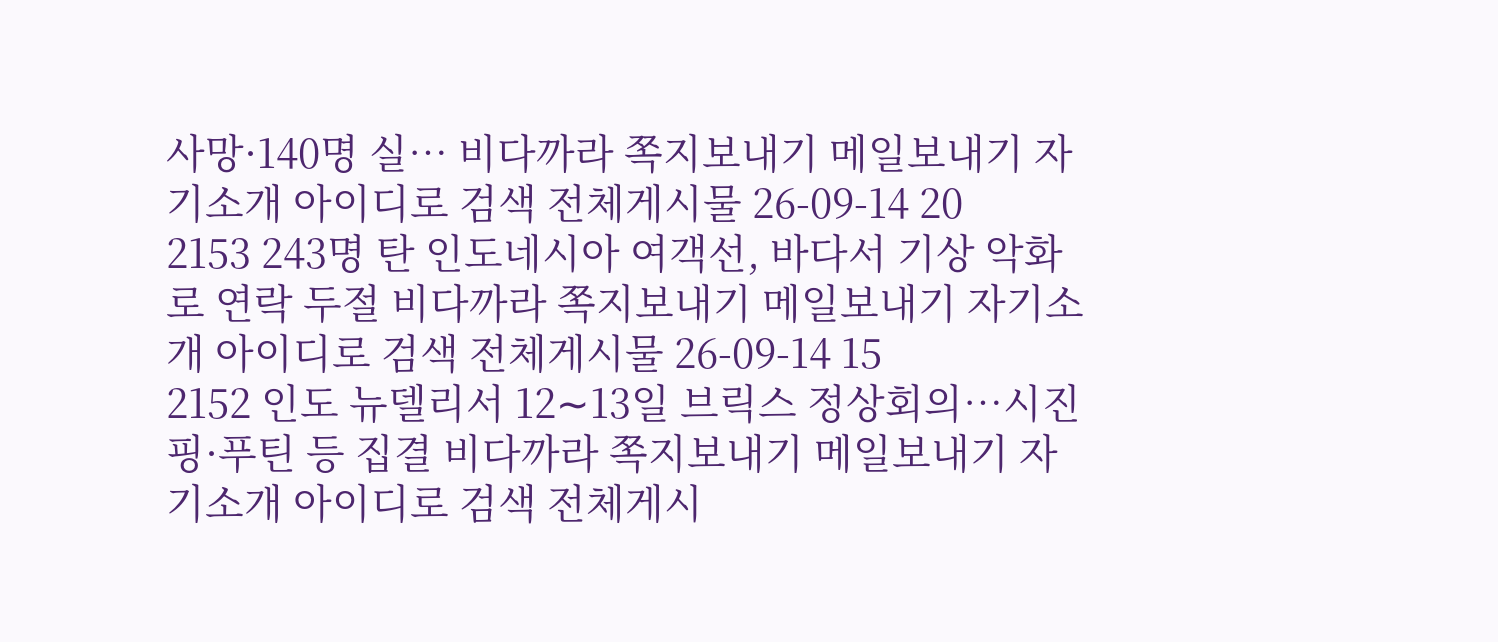사망·140명 실… 비다까라 쪽지보내기 메일보내기 자기소개 아이디로 검색 전체게시물 26-09-14 20
2153 243명 탄 인도네시아 여객선, 바다서 기상 악화로 연락 두절 비다까라 쪽지보내기 메일보내기 자기소개 아이디로 검색 전체게시물 26-09-14 15
2152 인도 뉴델리서 12∼13일 브릭스 정상회의…시진핑·푸틴 등 집결 비다까라 쪽지보내기 메일보내기 자기소개 아이디로 검색 전체게시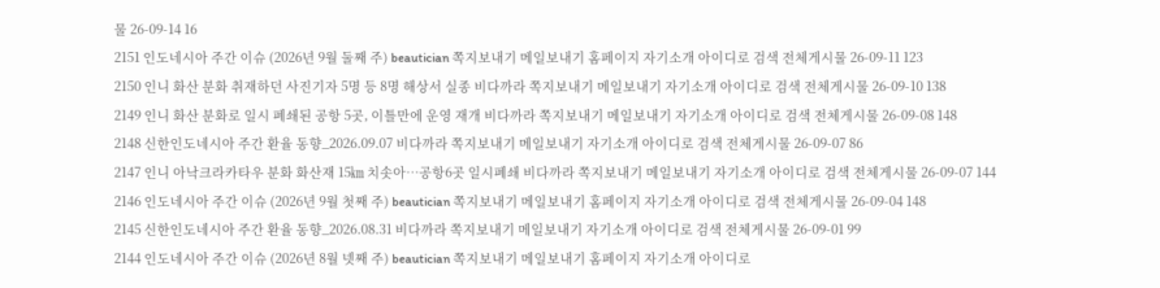물 26-09-14 16
2151 인도네시아 주간 이슈 (2026년 9월 둘째 주) beautician 쪽지보내기 메일보내기 홈페이지 자기소개 아이디로 검색 전체게시물 26-09-11 123
2150 인니 화산 분화 취재하던 사진기자 5명 등 8명 해상서 실종 비다까라 쪽지보내기 메일보내기 자기소개 아이디로 검색 전체게시물 26-09-10 138
2149 인니 화산 분화로 일시 폐쇄된 공항 5곳, 이틀만에 운영 재개 비다까라 쪽지보내기 메일보내기 자기소개 아이디로 검색 전체게시물 26-09-08 148
2148 신한인도네시아 주간 환율 동향_2026.09.07 비다까라 쪽지보내기 메일보내기 자기소개 아이디로 검색 전체게시물 26-09-07 86
2147 인니 아낙크라카타우 분화 화산재 15㎞ 치솟아…공항6곳 일시폐쇄 비다까라 쪽지보내기 메일보내기 자기소개 아이디로 검색 전체게시물 26-09-07 144
2146 인도네시아 주간 이슈 (2026년 9월 첫째 주) beautician 쪽지보내기 메일보내기 홈페이지 자기소개 아이디로 검색 전체게시물 26-09-04 148
2145 신한인도네시아 주간 환율 동향_2026.08.31 비다까라 쪽지보내기 메일보내기 자기소개 아이디로 검색 전체게시물 26-09-01 99
2144 인도네시아 주간 이슈 (2026년 8월 넷째 주) beautician 쪽지보내기 메일보내기 홈페이지 자기소개 아이디로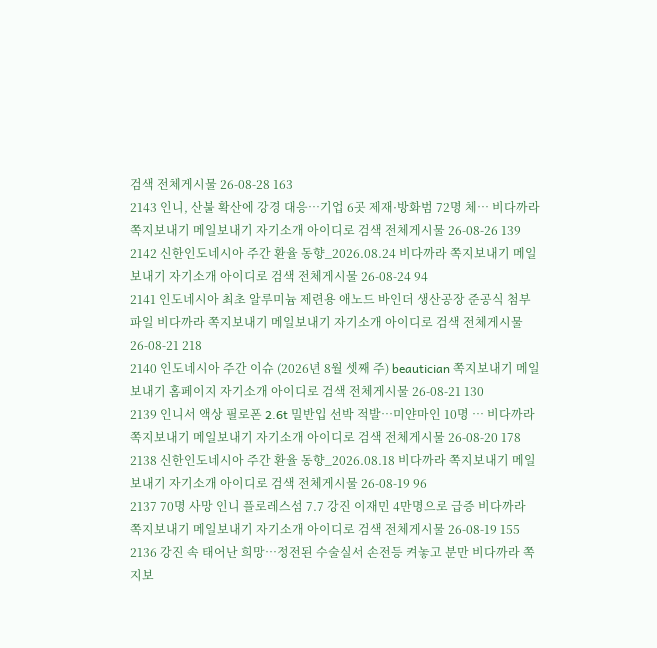검색 전체게시물 26-08-28 163
2143 인니, 산불 확산에 강경 대응…기업 6곳 제재·방화범 72명 체… 비다까라 쪽지보내기 메일보내기 자기소개 아이디로 검색 전체게시물 26-08-26 139
2142 신한인도네시아 주간 환율 동향_2026.08.24 비다까라 쪽지보내기 메일보내기 자기소개 아이디로 검색 전체게시물 26-08-24 94
2141 인도네시아 최초 알루미늄 제련용 애노드 바인더 생산공장 준공식 첨부파일 비다까라 쪽지보내기 메일보내기 자기소개 아이디로 검색 전체게시물 26-08-21 218
2140 인도네시아 주간 이슈 (2026년 8월 셋째 주) beautician 쪽지보내기 메일보내기 홈페이지 자기소개 아이디로 검색 전체게시물 26-08-21 130
2139 인니서 액상 필로폰 2.6t 밀반입 선박 적발…미얀마인 10명 … 비다까라 쪽지보내기 메일보내기 자기소개 아이디로 검색 전체게시물 26-08-20 178
2138 신한인도네시아 주간 환율 동향_2026.08.18 비다까라 쪽지보내기 메일보내기 자기소개 아이디로 검색 전체게시물 26-08-19 96
2137 70명 사망 인니 플로레스섬 7.7 강진 이재민 4만명으로 급증 비다까라 쪽지보내기 메일보내기 자기소개 아이디로 검색 전체게시물 26-08-19 155
2136 강진 속 태어난 희망…정전된 수술실서 손전등 켜놓고 분만 비다까라 쪽지보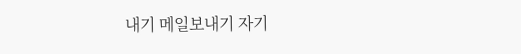내기 메일보내기 자기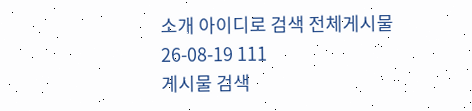소개 아이디로 검색 전체게시물 26-08-19 111
게시물 검색